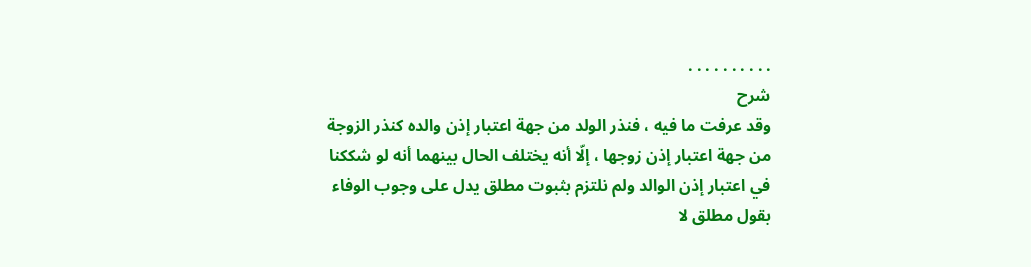. . . . . . . . . .
شرح
وقد عرفت ما فيه ، فنذر الولد من جهة اعتبار إذن والده كنذر الزوجة من جهة اعتبار إذن زوجها ، إلّا أنه يختلف الحال بينهما أنه لو شككنا في اعتبار إذن الوالد ولم نلتزم بثبوت مطلق يدل على وجوب الوفاء بقول مطلق لا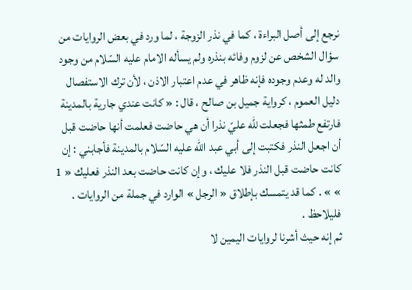نرجع إلى أصل البراءة ، كما في نذر الزوجة ، لما ورد في بعض الروايات من سؤال الشخص عن لزوم وفائه بنذره ولم يسأله الامام عليه السّلام من وجود والد له وعدم وجوده فإنه ظاهر في عدم اعتبار الاذن ، لأن ترك الاستفصال دليل العموم ، كرواية جميل بن صالح ، قال : « كانت عندي جارية بالمدينة فارتفع طمثها فجعلت للّه عليّ نذرا أن هي حاضت فعلمت أنها حاضت قبل أن اجعل النذر فكتبت إلى أبي عبد اللّه عليه السّلام بالمدينة فأجابني : إن كانت حاضت قبل النذر فلا عليك ، وإن كانت حاضت بعد النذر فعليك « 1 » » . كما قد يتمسك بإطلاق « الرجل » الوارد في جملة من الروايات . فليلاحظ .
ثم إنه حيث أشرنا لروايات اليمين لا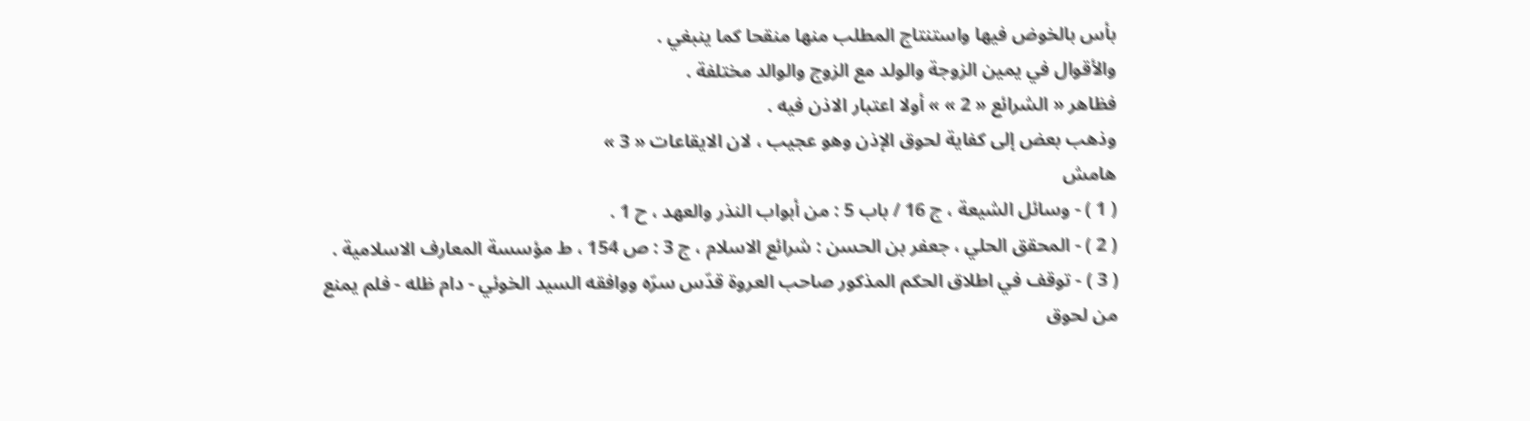بأس بالخوض فيها واستنتاج المطلب منها منقحا كما ينبغي .
والأقوال في يمين الزوجة والولد مع الزوج والوالد مختلفة .
فظاهر « الشرائع « 2 » » أولا اعتبار الاذن فيه .
وذهب بعض إلى كفاية لحوق الإذن وهو عجيب ، لان الايقاعات « 3 »
هامش
( 1 ) - وسائل الشيعة ، ج 16 / باب 5 : من أبواب النذر والعهد ، ح 1 .
( 2 ) - المحقق الحلي ، جعفر بن الحسن : شرائع الاسلام ، ج 3 : ص 154 ، ط مؤسسة المعارف الاسلامية .
( 3 ) - توقف في اطلاق الحكم المذكور صاحب العروة قدّس سرّه ووافقه السيد الخوئي - دام ظله - فلم يمنع من لحوق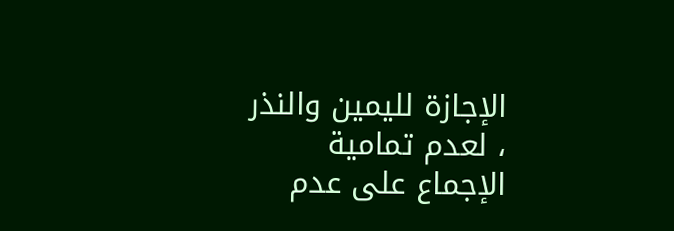الإجازة لليمين والنذر ، لعدم تمامية الإجماع على عدم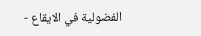الفضولية في الايقاع -